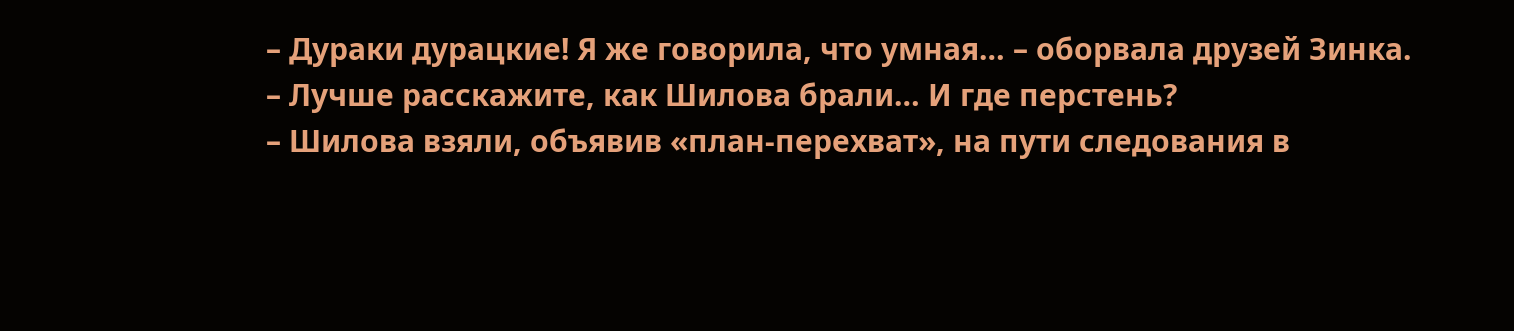– Дураки дурацкие! Я же говорила, что умная… – оборвала друзей Зинка. – Лучше расскажите, как Шилова брали… И где перстень?
– Шилова взяли, объявив «план-перехват», на пути следования в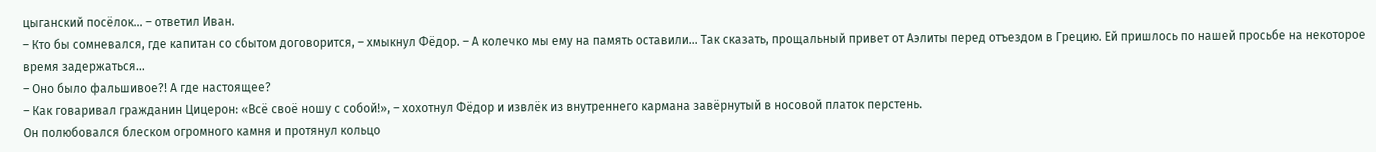цыганский посёлок… – ответил Иван.
– Кто бы сомневался, где капитан со сбытом договорится, – хмыкнул Фёдор. – А колечко мы ему на память оставили… Так сказать, прощальный привет от Аэлиты перед отъездом в Грецию. Ей пришлось по нашей просьбе на некоторое время задержаться…
– Оно было фальшивое?! А где настоящее?
– Как говаривал гражданин Цицерон: «Всё своё ношу с собой!», – хохотнул Фёдор и извлёк из внутреннего кармана завёрнутый в носовой платок перстень.
Он полюбовался блеском огромного камня и протянул кольцо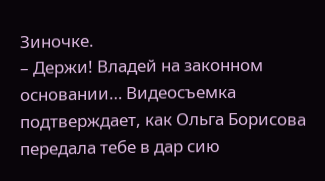Зиночке.
– Держи! Владей на законном основании… Видеосъемка подтверждает, как Ольга Борисова передала тебе в дар сию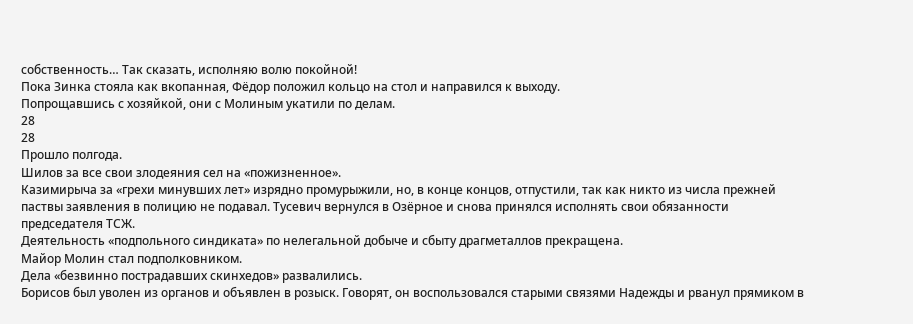собственность… Так сказать, исполняю волю покойной!
Пока Зинка стояла как вкопанная, Фёдор положил кольцо на стол и направился к выходу.
Попрощавшись с хозяйкой, они с Молиным укатили по делам.
28
28
Прошло полгода.
Шилов за все свои злодеяния сел на «пожизненное».
Казимирыча за «грехи минувших лет» изрядно промурыжили, но, в конце концов, отпустили, так как никто из числа прежней паствы заявления в полицию не подавал. Тусевич вернулся в Озёрное и снова принялся исполнять свои обязанности председателя ТСЖ.
Деятельность «подпольного синдиката» по нелегальной добыче и сбыту драгметаллов прекращена.
Майор Молин стал подполковником.
Дела «безвинно пострадавших скинхедов» развалились.
Борисов был уволен из органов и объявлен в розыск. Говорят, он воспользовался старыми связями Надежды и рванул прямиком в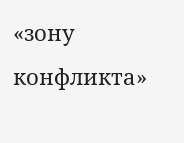«зону конфликта»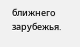ближнего зарубежья.